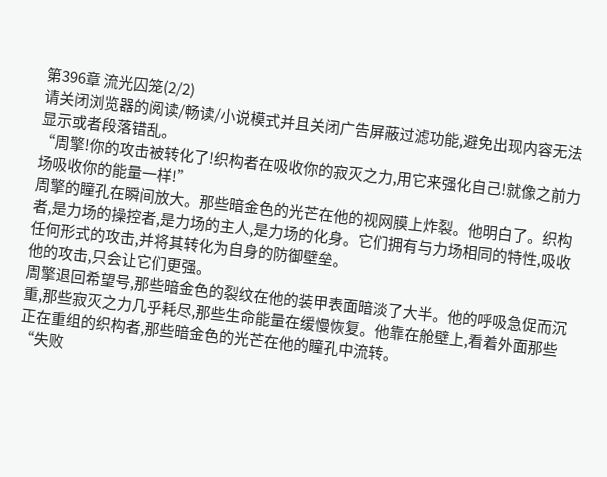第396章 流光囚笼(2/2)
请关闭浏览器的阅读/畅读/小说模式并且关闭广告屏蔽过滤功能,避免出现内容无法显示或者段落错乱。
“周擎!你的攻击被转化了!织构者在吸收你的寂灭之力,用它来强化自己!就像之前力场吸收你的能量一样!”
周擎的瞳孔在瞬间放大。那些暗金色的光芒在他的视网膜上炸裂。他明白了。织构者,是力场的操控者,是力场的主人,是力场的化身。它们拥有与力场相同的特性,吸收任何形式的攻击,并将其转化为自身的防御壁垒。
他的攻击,只会让它们更强。
周擎退回希望号,那些暗金色的裂纹在他的装甲表面暗淡了大半。他的呼吸急促而沉重,那些寂灭之力几乎耗尽,那些生命能量在缓慢恢复。他靠在舱壁上,看着外面那些正在重组的织构者,那些暗金色的光芒在他的瞳孔中流转。
“失败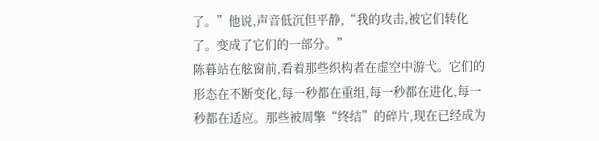了。”他说,声音低沉但平静,“我的攻击,被它们转化了。变成了它们的一部分。”
陈暮站在舷窗前,看着那些织构者在虚空中游弋。它们的形态在不断变化,每一秒都在重组,每一秒都在进化,每一秒都在适应。那些被周擎“终结”的碎片,现在已经成为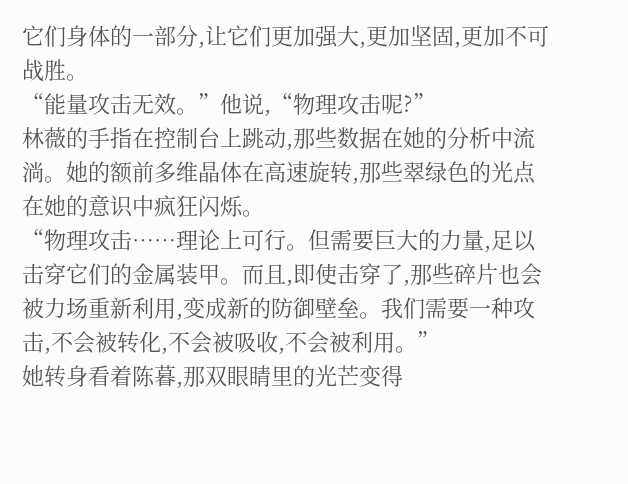它们身体的一部分,让它们更加强大,更加坚固,更加不可战胜。
“能量攻击无效。”他说,“物理攻击呢?”
林薇的手指在控制台上跳动,那些数据在她的分析中流淌。她的额前多维晶体在高速旋转,那些翠绿色的光点在她的意识中疯狂闪烁。
“物理攻击……理论上可行。但需要巨大的力量,足以击穿它们的金属装甲。而且,即使击穿了,那些碎片也会被力场重新利用,变成新的防御壁垒。我们需要一种攻击,不会被转化,不会被吸收,不会被利用。”
她转身看着陈暮,那双眼睛里的光芒变得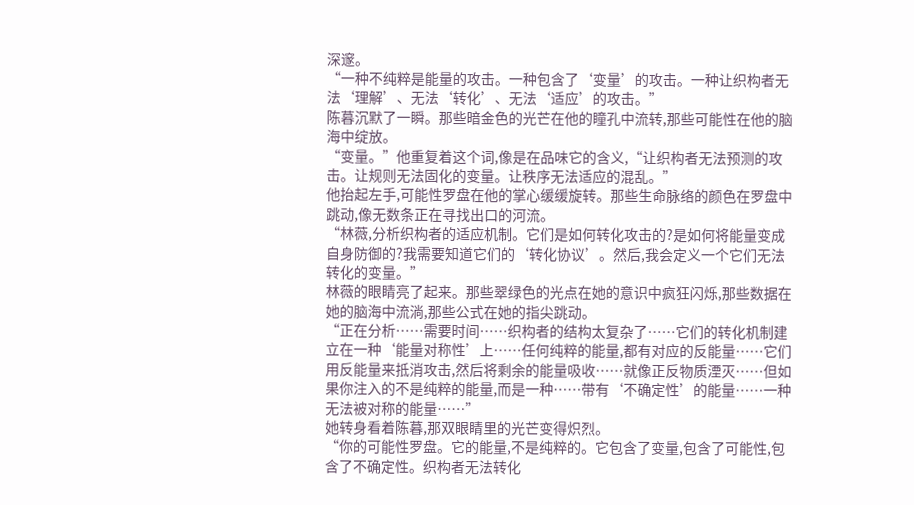深邃。
“一种不纯粹是能量的攻击。一种包含了‘变量’的攻击。一种让织构者无法‘理解’、无法‘转化’、无法‘适应’的攻击。”
陈暮沉默了一瞬。那些暗金色的光芒在他的瞳孔中流转,那些可能性在他的脑海中绽放。
“变量。”他重复着这个词,像是在品味它的含义,“让织构者无法预测的攻击。让规则无法固化的变量。让秩序无法适应的混乱。”
他抬起左手,可能性罗盘在他的掌心缓缓旋转。那些生命脉络的颜色在罗盘中跳动,像无数条正在寻找出口的河流。
“林薇,分析织构者的适应机制。它们是如何转化攻击的?是如何将能量变成自身防御的?我需要知道它们的‘转化协议’。然后,我会定义一个它们无法转化的变量。”
林薇的眼睛亮了起来。那些翠绿色的光点在她的意识中疯狂闪烁,那些数据在她的脑海中流淌,那些公式在她的指尖跳动。
“正在分析……需要时间……织构者的结构太复杂了……它们的转化机制建立在一种‘能量对称性’上……任何纯粹的能量,都有对应的反能量……它们用反能量来抵消攻击,然后将剩余的能量吸收……就像正反物质湮灭……但如果你注入的不是纯粹的能量,而是一种……带有‘不确定性’的能量……一种无法被对称的能量……”
她转身看着陈暮,那双眼睛里的光芒变得炽烈。
“你的可能性罗盘。它的能量,不是纯粹的。它包含了变量,包含了可能性,包含了不确定性。织构者无法转化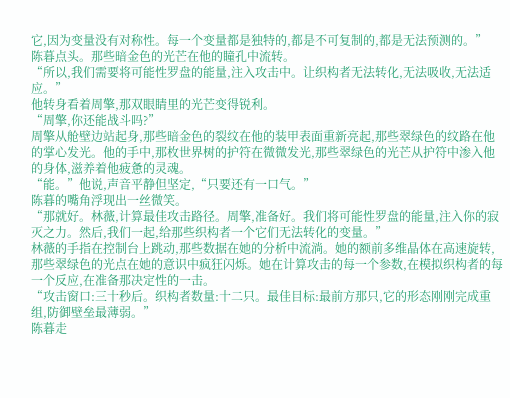它,因为变量没有对称性。每一个变量都是独特的,都是不可复制的,都是无法预测的。”
陈暮点头。那些暗金色的光芒在他的瞳孔中流转。
“所以,我们需要将可能性罗盘的能量,注入攻击中。让织构者无法转化,无法吸收,无法适应。”
他转身看着周擎,那双眼睛里的光芒变得锐利。
“周擎,你还能战斗吗?”
周擎从舱壁边站起身,那些暗金色的裂纹在他的装甲表面重新亮起,那些翠绿色的纹路在他的掌心发光。他的手中,那枚世界树的护符在微微发光,那些翠绿色的光芒从护符中渗入他的身体,滋养着他疲惫的灵魂。
“能。”他说,声音平静但坚定,“只要还有一口气。”
陈暮的嘴角浮现出一丝微笑。
“那就好。林薇,计算最佳攻击路径。周擎,准备好。我们将可能性罗盘的能量,注入你的寂灭之力。然后,我们一起,给那些织构者一个它们无法转化的变量。”
林薇的手指在控制台上跳动,那些数据在她的分析中流淌。她的额前多维晶体在高速旋转,那些翠绿色的光点在她的意识中疯狂闪烁。她在计算攻击的每一个参数,在模拟织构者的每一个反应,在准备那决定性的一击。
“攻击窗口:三十秒后。织构者数量:十二只。最佳目标:最前方那只,它的形态刚刚完成重组,防御壁垒最薄弱。”
陈暮走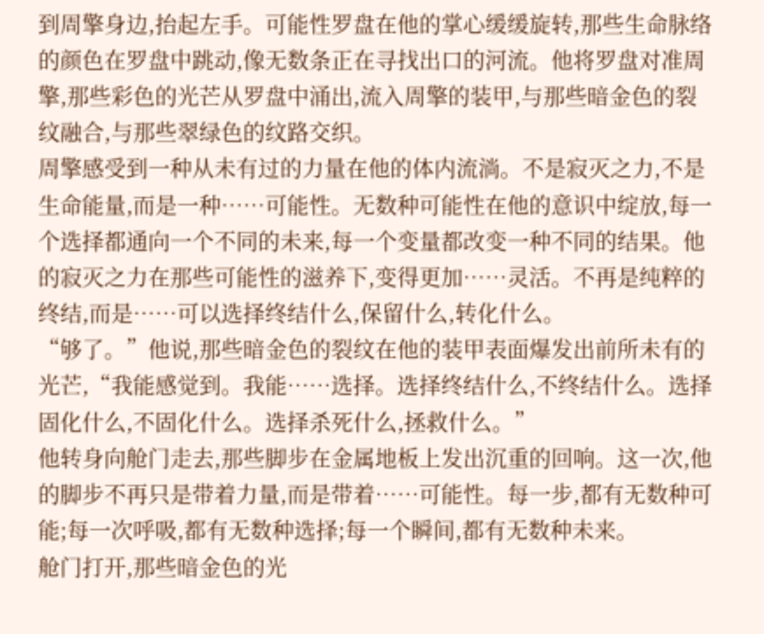到周擎身边,抬起左手。可能性罗盘在他的掌心缓缓旋转,那些生命脉络的颜色在罗盘中跳动,像无数条正在寻找出口的河流。他将罗盘对准周擎,那些彩色的光芒从罗盘中涌出,流入周擎的装甲,与那些暗金色的裂纹融合,与那些翠绿色的纹路交织。
周擎感受到一种从未有过的力量在他的体内流淌。不是寂灭之力,不是生命能量,而是一种……可能性。无数种可能性在他的意识中绽放,每一个选择都通向一个不同的未来,每一个变量都改变一种不同的结果。他的寂灭之力在那些可能性的滋养下,变得更加……灵活。不再是纯粹的终结,而是……可以选择终结什么,保留什么,转化什么。
“够了。”他说,那些暗金色的裂纹在他的装甲表面爆发出前所未有的光芒,“我能感觉到。我能……选择。选择终结什么,不终结什么。选择固化什么,不固化什么。选择杀死什么,拯救什么。”
他转身向舱门走去,那些脚步在金属地板上发出沉重的回响。这一次,他的脚步不再只是带着力量,而是带着……可能性。每一步,都有无数种可能;每一次呼吸,都有无数种选择;每一个瞬间,都有无数种未来。
舱门打开,那些暗金色的光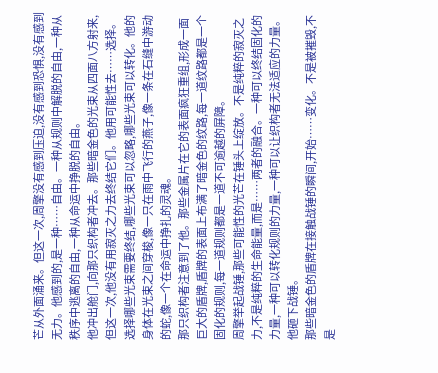芒从外面涌来。但这一次,周擎没有感到压迫,没有感到恐惧,没有感到无力。他感到的,是一种……自由。一种从规则中解脱的自由,一种从秩序中逃离的自由,一种从命运中挣脱的自由。
他冲出舱门,向那只织构者冲去。那些暗金色的光束从四面八方射来,但这一次,他没有用寂灭之力去终结它们。他用可能性去……选择。选择哪些光束需要终结,哪些光束可以忽略,哪些光束可以转化。他的身体在光束之间穿梭,像一只在雨中飞行的燕子,像一条在石缝中游动的蛇,像一个在命运中挣扎的灵魂。
那只织构者注意到了他。那些金属片在它的表面疯狂重组,形成一面巨大的盾牌,盾牌的表面上布满了暗金色的纹路,每一道纹路都是一个固化的规则,每一道规则都是一道不可逾越的屏障。
周擎举起战锤,那些可能性的光芒在锤头上绽放。不是纯粹的寂灭之力,不是纯粹的生命能量,而是……两者的融合。一种可以终结固化的力量,一种可以转化规则的力量,一种可以让织构者无法适应的力量。
他砸下战锤。
那些暗金色的盾牌在接触战锤的瞬间,开始……变化。不是被摧毁,不是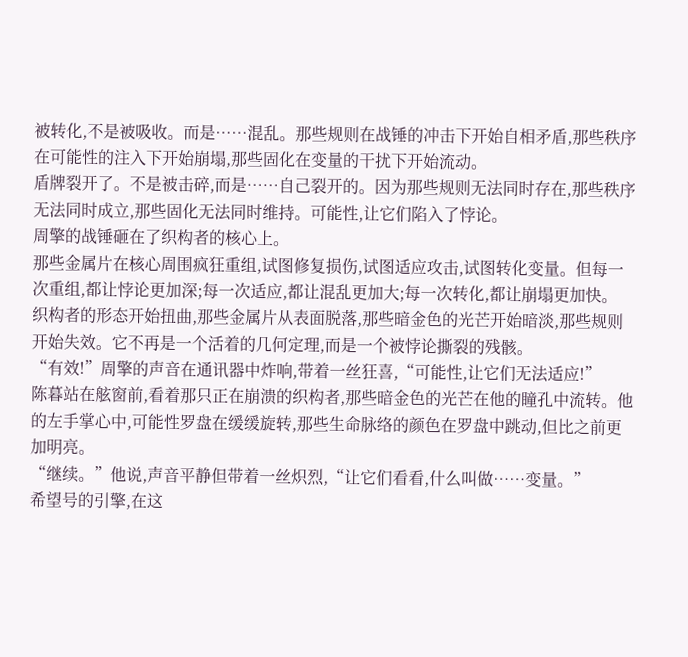被转化,不是被吸收。而是……混乱。那些规则在战锤的冲击下开始自相矛盾,那些秩序在可能性的注入下开始崩塌,那些固化在变量的干扰下开始流动。
盾牌裂开了。不是被击碎,而是……自己裂开的。因为那些规则无法同时存在,那些秩序无法同时成立,那些固化无法同时维持。可能性,让它们陷入了悖论。
周擎的战锤砸在了织构者的核心上。
那些金属片在核心周围疯狂重组,试图修复损伤,试图适应攻击,试图转化变量。但每一次重组,都让悖论更加深;每一次适应,都让混乱更加大;每一次转化,都让崩塌更加快。
织构者的形态开始扭曲,那些金属片从表面脱落,那些暗金色的光芒开始暗淡,那些规则开始失效。它不再是一个活着的几何定理,而是一个被悖论撕裂的残骸。
“有效!”周擎的声音在通讯器中炸响,带着一丝狂喜,“可能性,让它们无法适应!”
陈暮站在舷窗前,看着那只正在崩溃的织构者,那些暗金色的光芒在他的瞳孔中流转。他的左手掌心中,可能性罗盘在缓缓旋转,那些生命脉络的颜色在罗盘中跳动,但比之前更加明亮。
“继续。”他说,声音平静但带着一丝炽烈,“让它们看看,什么叫做……变量。”
希望号的引擎,在这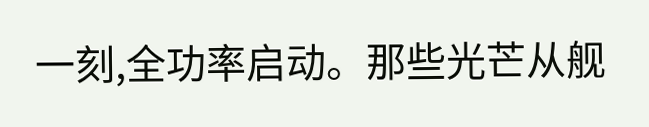一刻,全功率启动。那些光芒从舰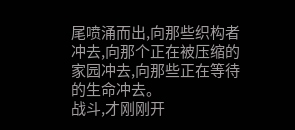尾喷涌而出,向那些织构者冲去,向那个正在被压缩的家园冲去,向那些正在等待的生命冲去。
战斗,才刚刚开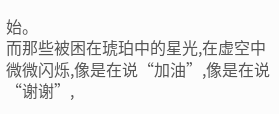始。
而那些被困在琥珀中的星光,在虚空中微微闪烁,像是在说“加油”,像是在说“谢谢”,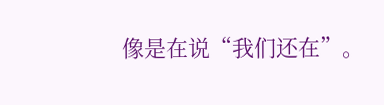像是在说“我们还在”。